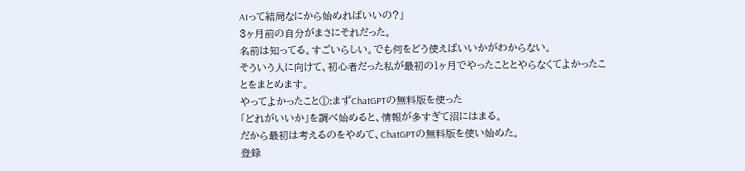AIって結局なにから始めればいいの?」
3ヶ月前の自分がまさにそれだった。
名前は知ってる。すごいらしい。でも何をどう使えばいいかがわからない。
そういう人に向けて、初心者だった私が最初の1ヶ月でやったこととやらなくてよかったことをまとめます。
やってよかったこと①:まずChatGPTの無料版を使った
「どれがいいか」を調べ始めると、情報が多すぎて沼にはまる。
だから最初は考えるのをやめて、ChatGPTの無料版を使い始めた。
登録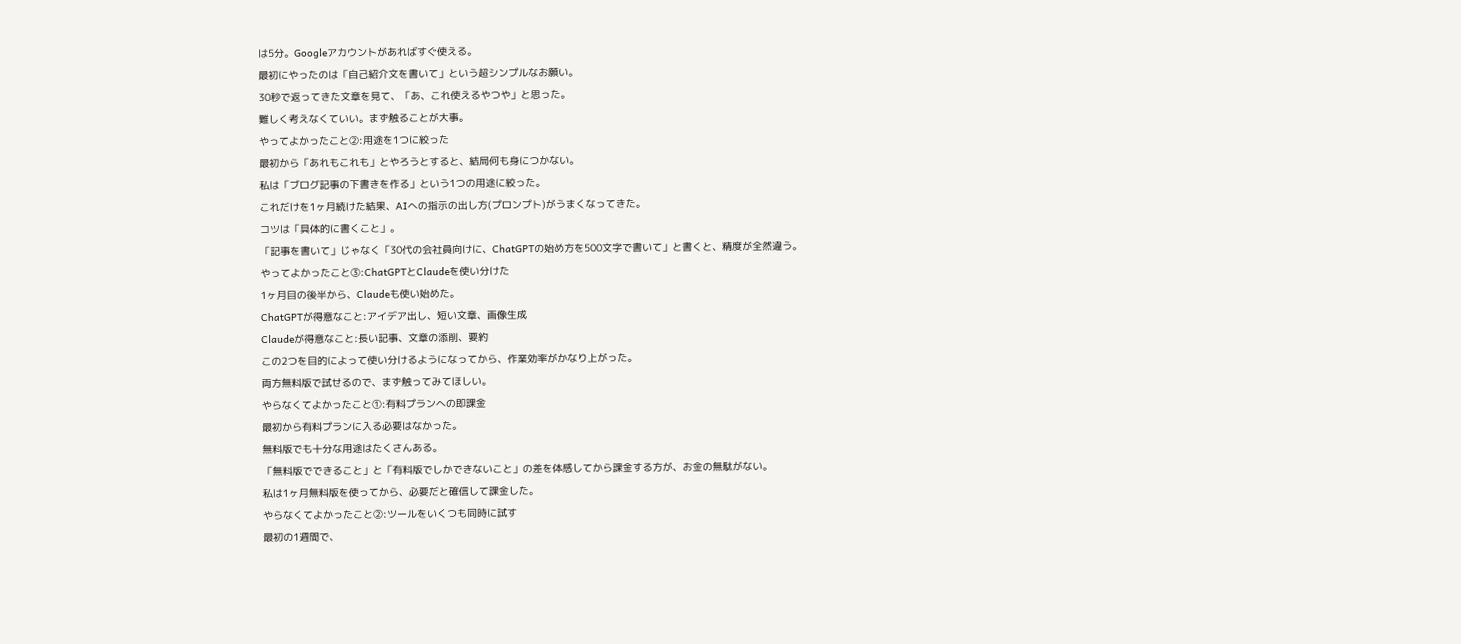は5分。Googleアカウントがあればすぐ使える。
最初にやったのは「自己紹介文を書いて」という超シンプルなお願い。
30秒で返ってきた文章を見て、「あ、これ使えるやつや」と思った。
難しく考えなくていい。まず触ることが大事。
やってよかったこと②:用途を1つに絞った
最初から「あれもこれも」とやろうとすると、結局何も身につかない。
私は「ブログ記事の下書きを作る」という1つの用途に絞った。
これだけを1ヶ月続けた結果、AIへの指示の出し方(プロンプト)がうまくなってきた。
コツは「具体的に書くこと」。
「記事を書いて」じゃなく「30代の会社員向けに、ChatGPTの始め方を500文字で書いて」と書くと、精度が全然違う。
やってよかったこと③:ChatGPTとClaudeを使い分けた
1ヶ月目の後半から、Claudeも使い始めた。
ChatGPTが得意なこと:アイデア出し、短い文章、画像生成
Claudeが得意なこと:長い記事、文章の添削、要約
この2つを目的によって使い分けるようになってから、作業効率がかなり上がった。
両方無料版で試せるので、まず触ってみてほしい。
やらなくてよかったこと①:有料プランへの即課金
最初から有料プランに入る必要はなかった。
無料版でも十分な用途はたくさんある。
「無料版でできること」と「有料版でしかできないこと」の差を体感してから課金する方が、お金の無駄がない。
私は1ヶ月無料版を使ってから、必要だと確信して課金した。
やらなくてよかったこと②:ツールをいくつも同時に試す
最初の1週間で、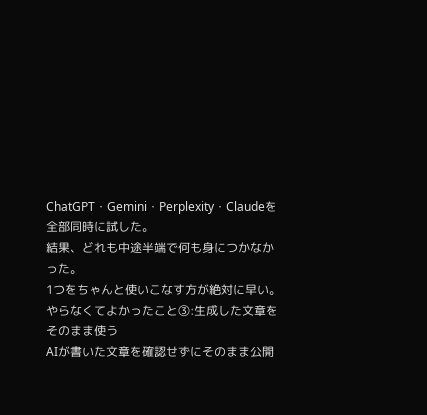ChatGPT・Gemini・Perplexity・Claudeを全部同時に試した。
結果、どれも中途半端で何も身につかなかった。
1つをちゃんと使いこなす方が絶対に早い。
やらなくてよかったこと③:生成した文章をそのまま使う
AIが書いた文章を確認せずにそのまま公開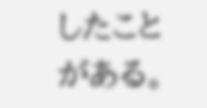したことがある。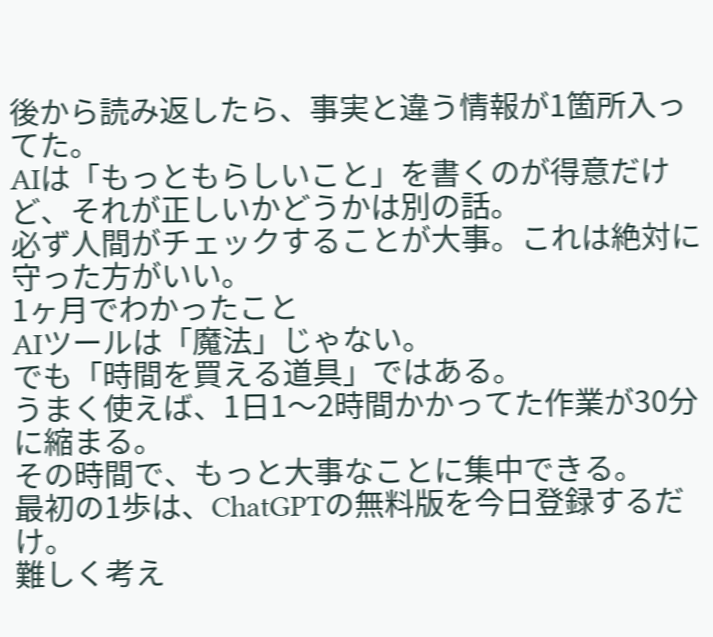後から読み返したら、事実と違う情報が1箇所入ってた。
AIは「もっともらしいこと」を書くのが得意だけど、それが正しいかどうかは別の話。
必ず人間がチェックすることが大事。これは絶対に守った方がいい。
1ヶ月でわかったこと
AIツールは「魔法」じゃない。
でも「時間を買える道具」ではある。
うまく使えば、1日1〜2時間かかってた作業が30分に縮まる。
その時間で、もっと大事なことに集中できる。
最初の1歩は、ChatGPTの無料版を今日登録するだけ。
難しく考え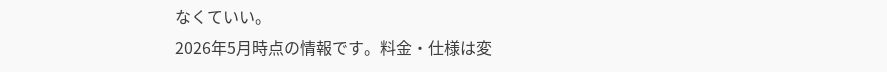なくていい。
2026年5月時点の情報です。料金・仕様は変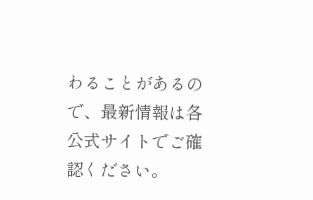わることがあるので、最新情報は各公式サイトでご確認ください。